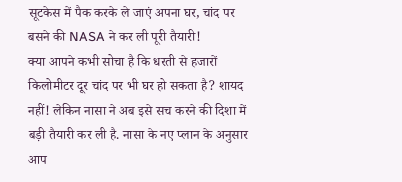सूटकेस में पैक करके ले जाएं अपना घर, चांद पर बसने की NASA ने कर ली पूरी तैयारी!
क्या आपने कभी सोचा है कि धरती से हजारों किलोमीटर दूर चांद पर भी घर हो सकता है? शायद नहीं! लेकिन नासा ने अब इसे सच करने की दिशा में बड़ी तैयारी कर ली है. नासा के नए प्लान के अनुसार आप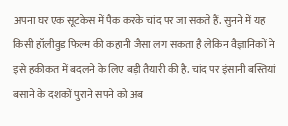अपना घर एक सूटकेस में पैक करके चांद पर जा सकते हैं. सुनने में यह किसी हॉलीवुड फिल्म की कहानी जैसा लग सकता है लेकिन वैज्ञानिकों ने इसे हकीकत में बदलने के लिए बड़ी तैयारी की है. चांद पर इंसानी बस्तियां बसाने के दशकों पुराने सपने को अब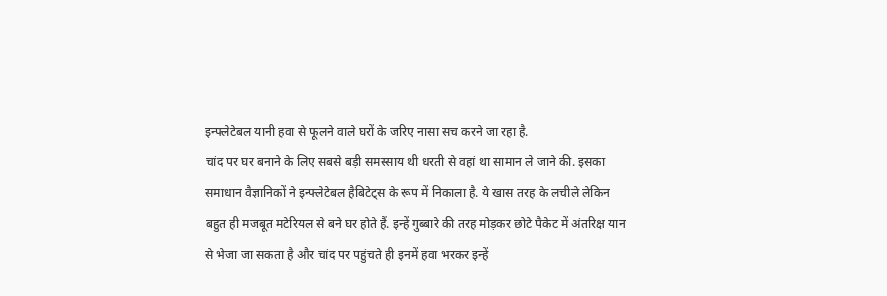इन्फ्लेटेबल यानी हवा से फूलने वाले घरों के जरिए नासा सच करने जा रहा है.
चांद पर घर बनाने के लिए सबसे बड़ी समस्साय थी धरती से वहां था सामान ले जाने की. इसका समाधान वैज्ञानिकों ने इन्फ्लेटेबल हैबिटेट्स के रूप में निकाला है. ये खास तरह के लचीले लेकिन बहुत ही मजबूत मटेरियल से बने घर होते हैं. इन्हें गुब्बारे की तरह मोड़कर छोटे पैकेट में अंतरिक्ष यान से भेजा जा सकता है और चांद पर पहुंचते ही इनमें हवा भरकर इन्हें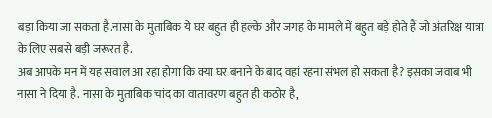बड़ा किया जा सकता है.नासा के मुताबिक ये घर बहुत ही हल्के और जगह के मामले में बहुत बड़े होते हैं जो अंतरिक्ष यात्रा के लिए सबसे बड़ी जरूरत है.
अब आपके मन में यह सवाल आ रहा होगा कि क्या घर बनाने के बाद वहां रहना संभल हो सकता है? इसका जवाब भी नासा ने दिया है. नासा के मुताबिक चांद का वातावरण बहुत ही कठोर है,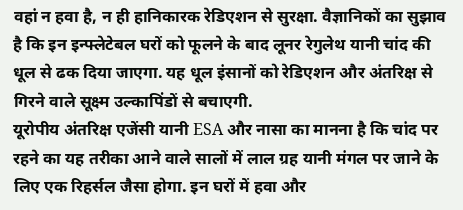वहां न हवा है, न ही हानिकारक रेडिएशन से सुरक्षा. वैज्ञानिकों का सुझाव है कि इन इन्फ्लेटेबल घरों को फूलने के बाद लूनर रेगुलेथ यानी चांद की धूल से ढक दिया जाएगा. यह धूल इंसानों को रेडिएशन और अंतरिक्ष से गिरने वाले सूक्ष्म उल्कापिंडों से बचाएगी.
यूरोपीय अंतरिक्ष एजेंसी यानी ESA और नासा का मानना है कि चांद पर रहने का यह तरीका आने वाले सालों में लाल ग्रह यानी मंगल पर जाने के लिए एक रिहर्सल जैसा होगा. इन घरों में हवा और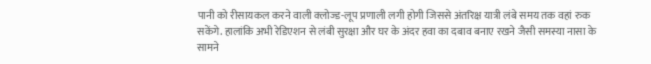पानी को रीसायकल करने वाली क्लोज्ड-लूप प्रणाली लगी होगी जिससे अंतरिक्ष यात्री लंबे समय तक वहां रुक सकेंगे. हालांकि अभी रेडिएशन से लंबी सुरक्षा और घर के अंदर हवा का दबाव बनाए रखने जैसी समस्या नासा के सामने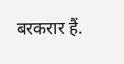बरकरार हैं.